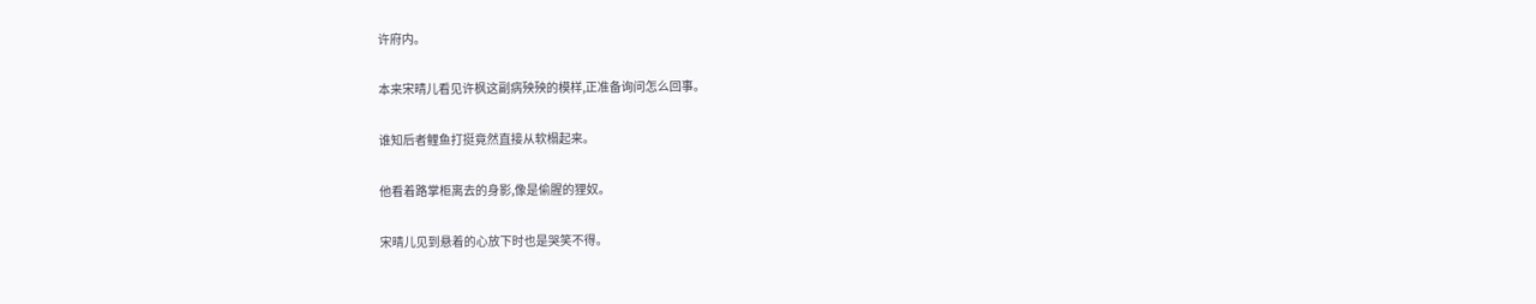许府内。

本来宋晴儿看见许枫这副病殃殃的模样,正准备询问怎么回事。

谁知后者鲤鱼打挺竟然直接从软榻起来。

他看着路掌柜离去的身影,像是偷腥的狸奴。

宋晴儿见到悬着的心放下时也是哭笑不得。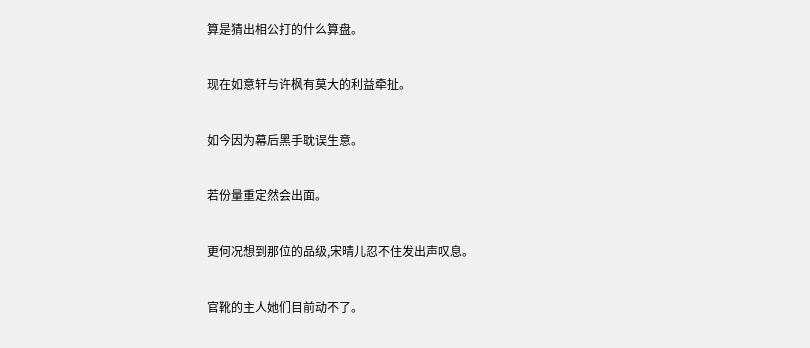算是猜出相公打的什么算盘。

现在如意轩与许枫有莫大的利益牵扯。

如今因为幕后黑手耽误生意。

若份量重定然会出面。

更何况想到那位的品级,宋晴儿忍不住发出声叹息。

官靴的主人她们目前动不了。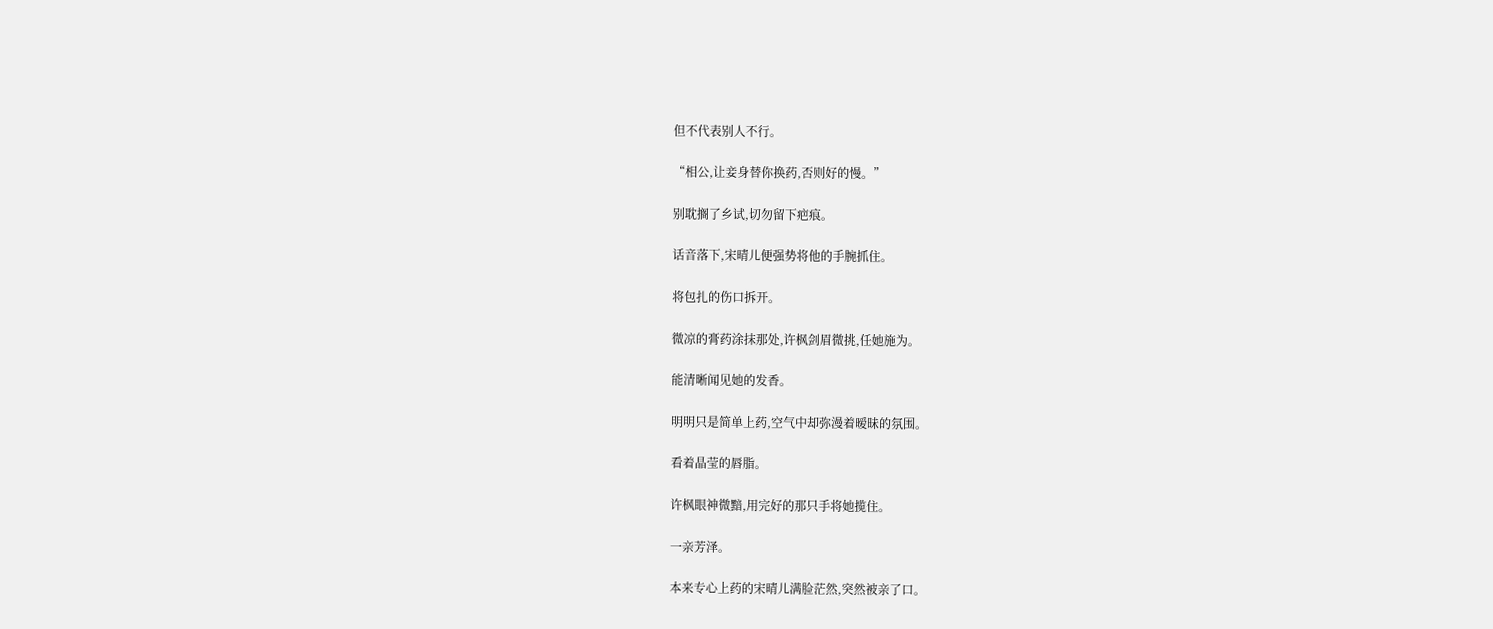但不代表别人不行。

“相公,让妾身替你换药,否则好的慢。”

别耽搁了乡试,切勿留下疤痕。

话音落下,宋晴儿便强势将他的手腕抓住。

将包扎的伤口拆开。

微凉的膏药涂抹那处,许枫剑眉微挑,任她施为。

能清晰闻见她的发香。

明明只是简单上药,空气中却弥漫着暧昧的氛围。

看着晶莹的唇脂。

许枫眼神微黯,用完好的那只手将她揽住。

一亲芳泽。

本来专心上药的宋晴儿满脸茫然,突然被亲了口。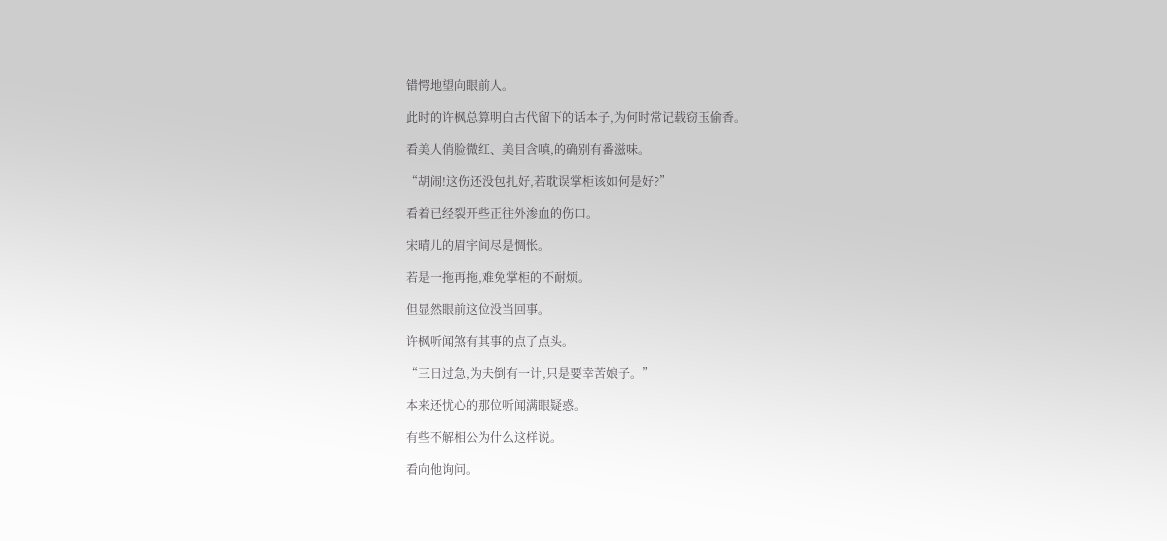错愕地望向眼前人。

此时的许枫总算明白古代留下的话本子,为何时常记载窃玉偷香。

看美人俏脸微红、美目含嗔,的确别有番滋味。

“胡闹!这伤还没包扎好,若耽误掌柜该如何是好?”

看着已经裂开些正往外渗血的伤口。

宋晴儿的眉宇间尽是惆怅。

若是一拖再拖,难免掌柜的不耐烦。

但显然眼前这位没当回事。

许枫听闻煞有其事的点了点头。

“三日过急,为夫倒有一计,只是要幸苦娘子。”

本来还忧心的那位听闻满眼疑惑。

有些不解相公为什么这样说。

看向他询问。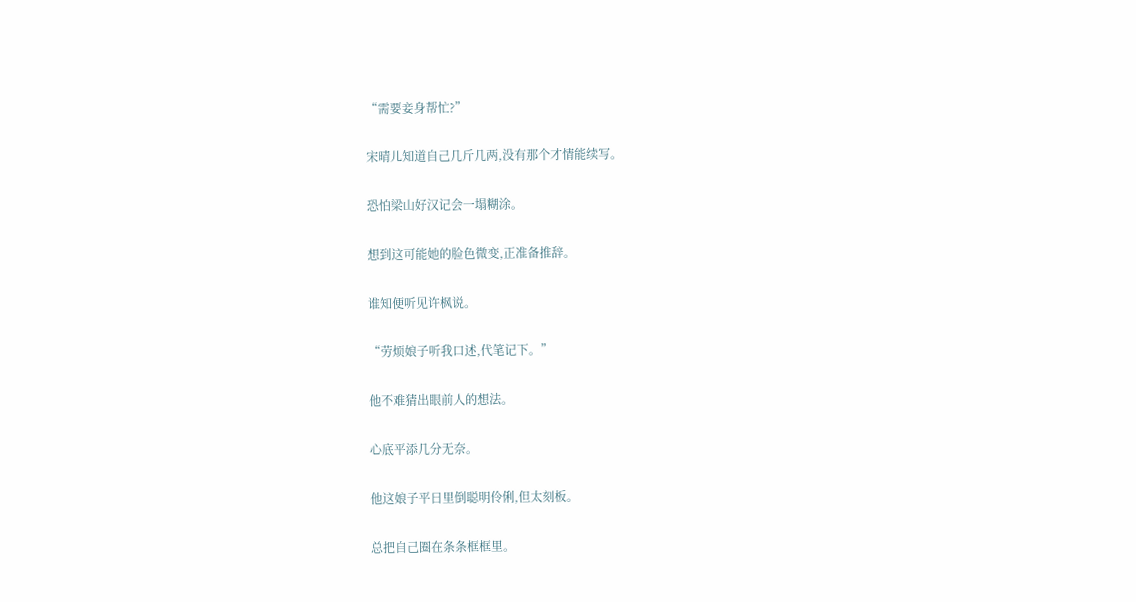“需要妾身帮忙?”

宋晴儿知道自己几斤几两,没有那个才情能续写。

恐怕梁山好汉记会一塌糊涂。

想到这可能她的脸色微变,正准备推辞。

谁知便听见许枫说。

“劳烦娘子听我口述,代笔记下。”

他不难猜出眼前人的想法。

心底平添几分无奈。

他这娘子平日里倒聪明伶俐,但太刻板。

总把自己圈在条条框框里。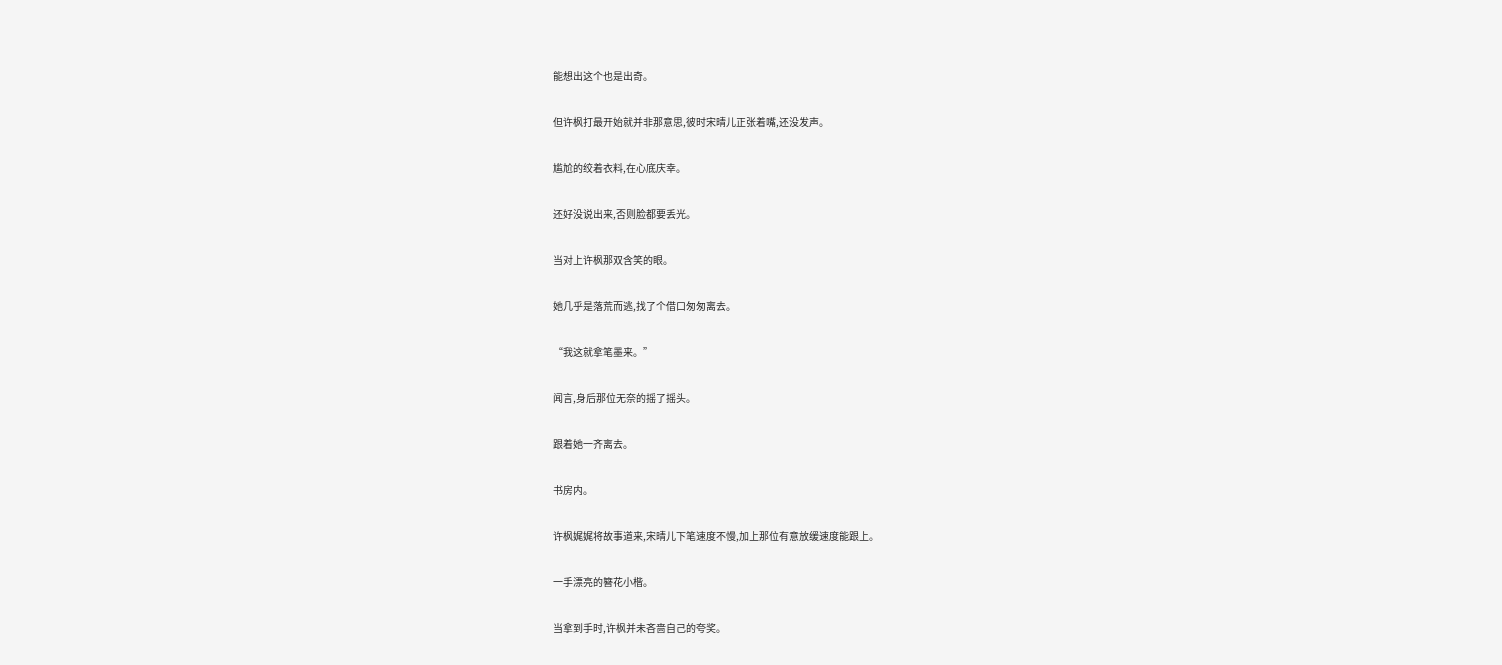能想出这个也是出奇。

但许枫打最开始就并非那意思,彼时宋晴儿正张着嘴,还没发声。

尴尬的绞着衣料,在心底庆幸。

还好没说出来,否则脸都要丢光。

当对上许枫那双含笑的眼。

她几乎是落荒而逃,找了个借口匆匆离去。

“我这就拿笔墨来。”

闻言,身后那位无奈的摇了摇头。

跟着她一齐离去。

书房内。

许枫娓娓将故事道来,宋晴儿下笔速度不慢,加上那位有意放缓速度能跟上。

一手漂亮的簪花小楷。

当拿到手时,许枫并未吝啬自己的夸奖。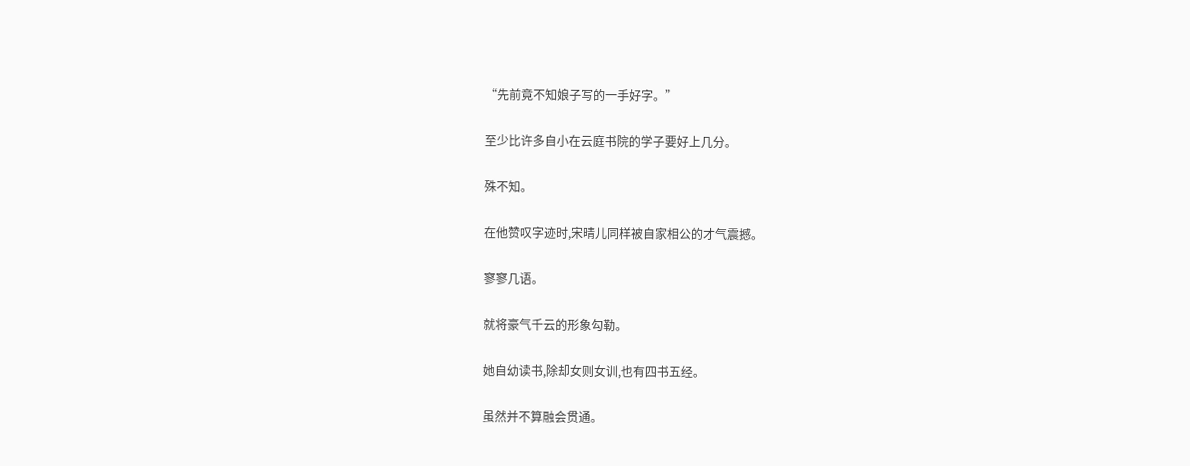“先前竟不知娘子写的一手好字。”

至少比许多自小在云庭书院的学子要好上几分。

殊不知。

在他赞叹字迹时,宋晴儿同样被自家相公的才气震撼。

寥寥几语。

就将豪气千云的形象勾勒。

她自幼读书,除却女则女训,也有四书五经。

虽然并不算融会贯通。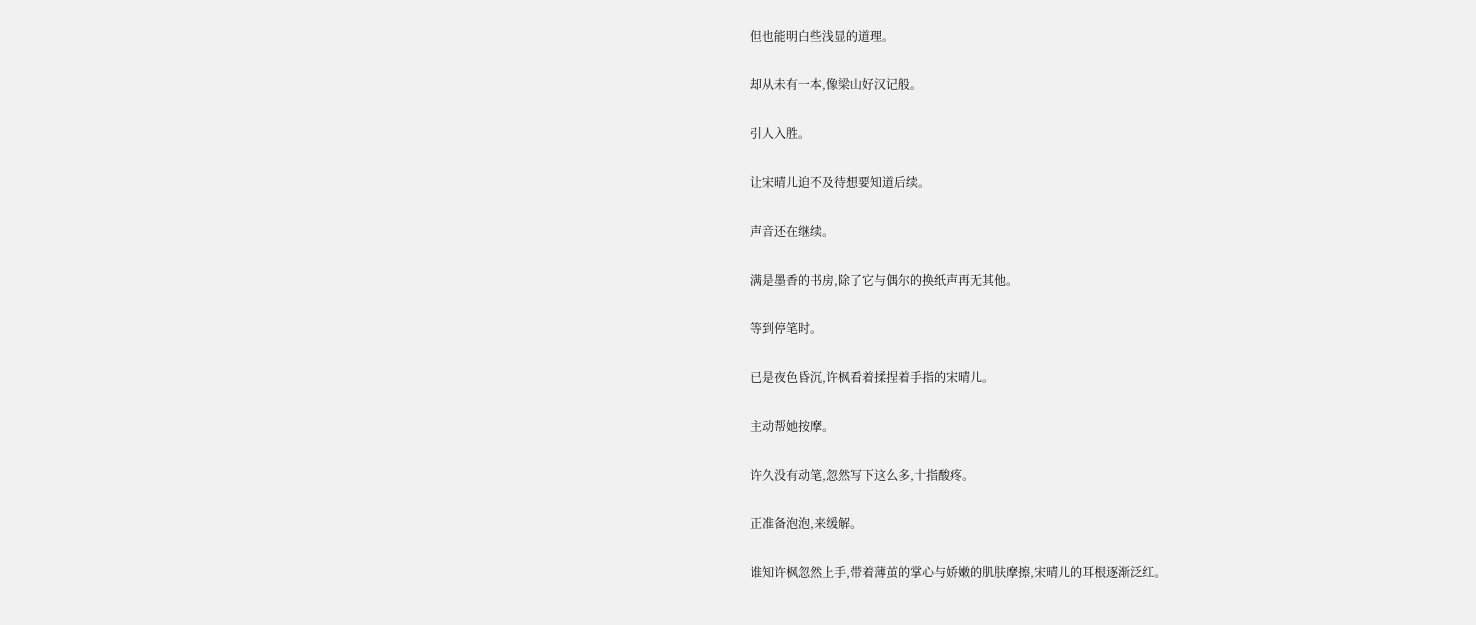但也能明白些浅显的道理。

却从未有一本,像梁山好汉记般。

引人入胜。

让宋晴儿迫不及待想要知道后续。

声音还在继续。

满是墨香的书房,除了它与偶尔的换纸声再无其他。

等到停笔时。

已是夜色昏沉,许枫看着揉捏着手指的宋晴儿。

主动帮她按摩。

许久没有动笔,忽然写下这么多,十指酸疼。

正准备泡泡,来缓解。

谁知许枫忽然上手,带着薄茧的掌心与娇嫩的肌肤摩擦,宋晴儿的耳根逐渐泛红。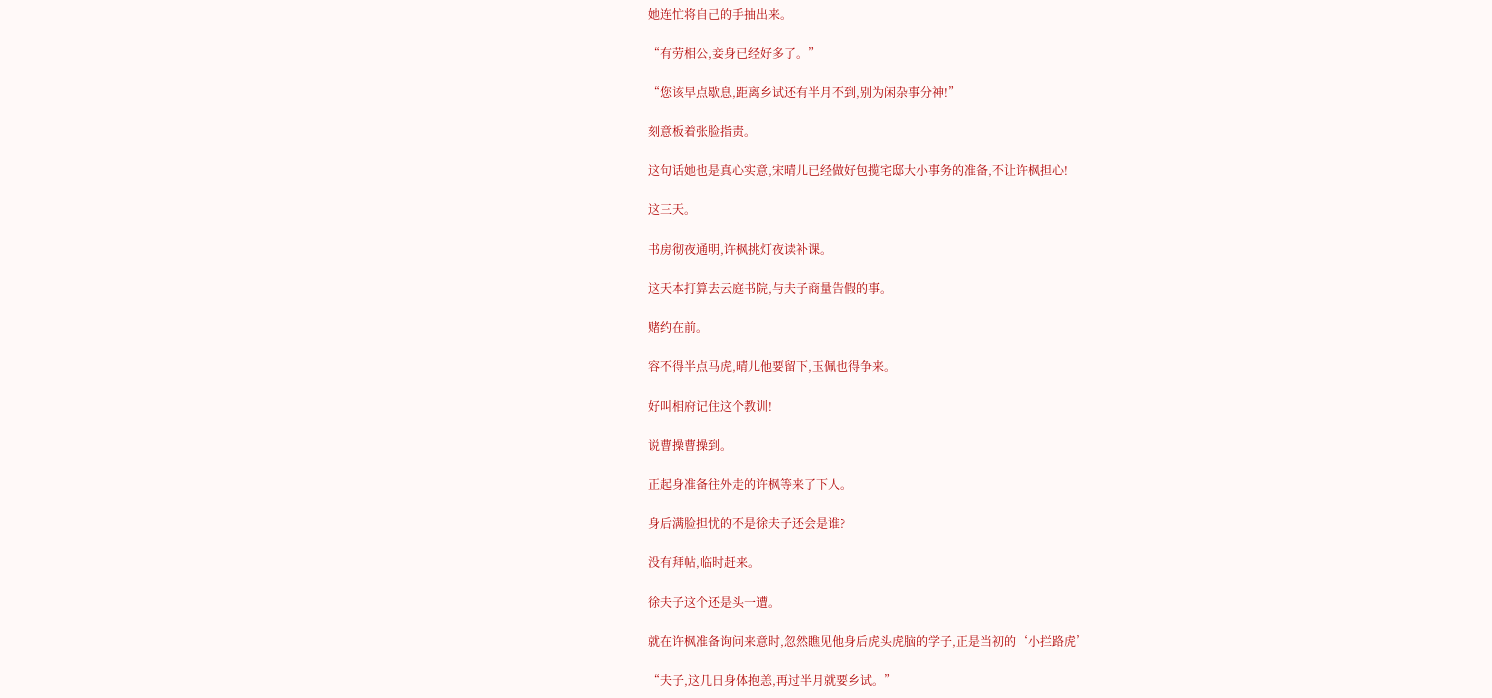她连忙将自己的手抽出来。

“有劳相公,妾身已经好多了。”

“您该早点歇息,距离乡试还有半月不到,别为闲杂事分神!”

刻意板着张脸指责。

这句话她也是真心实意,宋晴儿已经做好包揽宅邸大小事务的准备,不让许枫担心!

这三天。

书房彻夜通明,许枫挑灯夜读补课。

这天本打算去云庭书院,与夫子商量告假的事。

赌约在前。

容不得半点马虎,晴儿他要留下,玉佩也得争来。

好叫相府记住这个教训!

说曹操曹操到。

正起身准备往外走的许枫等来了下人。

身后满脸担忧的不是徐夫子还会是谁?

没有拜帖,临时赶来。

徐夫子这个还是头一遭。

就在许枫准备询问来意时,忽然瞧见他身后虎头虎脑的学子,正是当初的‘小拦路虎’

“夫子,这几日身体抱恙,再过半月就要乡试。”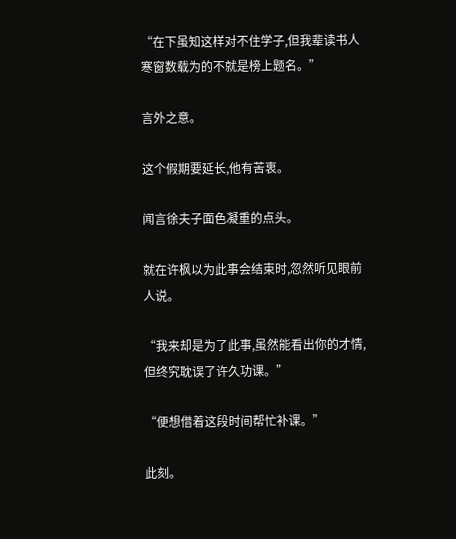“在下虽知这样对不住学子,但我辈读书人寒窗数载为的不就是榜上题名。”

言外之意。

这个假期要延长,他有苦衷。

闻言徐夫子面色凝重的点头。

就在许枫以为此事会结束时,忽然听见眼前人说。

“我来却是为了此事,虽然能看出你的才情,但终究耽误了许久功课。”

“便想借着这段时间帮忙补课。”

此刻。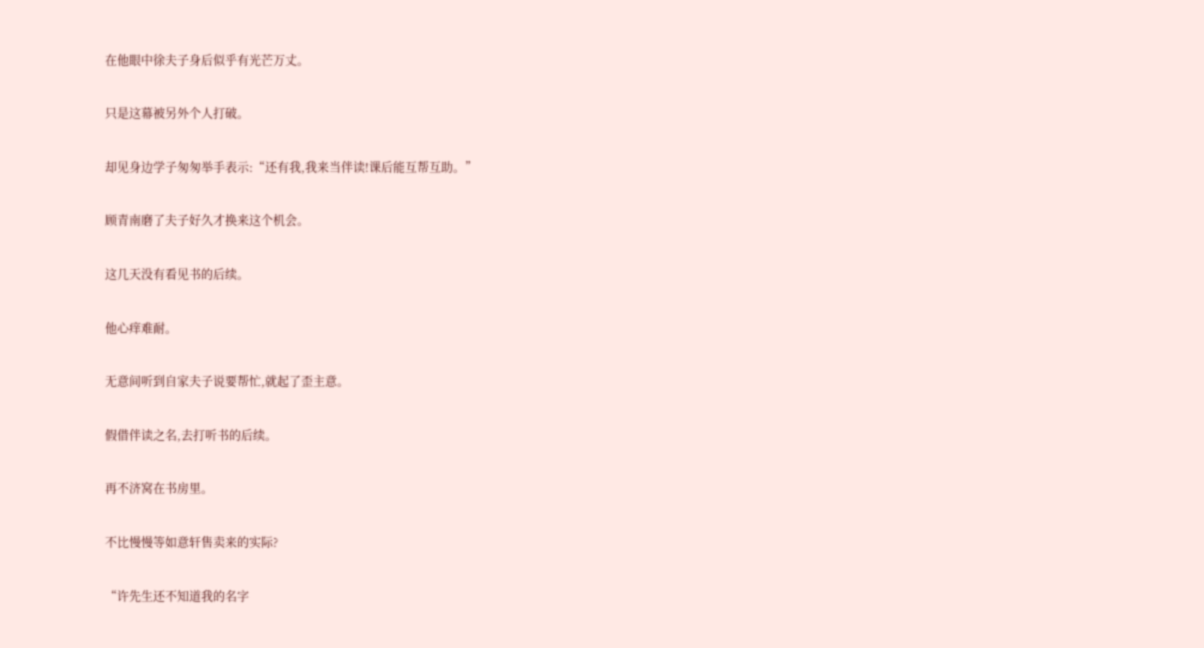在他眼中徐夫子身后似乎有光芒万丈。

只是这幕被另外个人打破。

却见身边学子匆匆举手表示:“还有我,我来当伴读!课后能互帮互助。”

顾青南磨了夫子好久才换来这个机会。

这几天没有看见书的后续。

他心痒难耐。

无意间听到自家夫子说要帮忙,就起了歪主意。

假借伴读之名,去打听书的后续。

再不济窝在书房里。

不比慢慢等如意轩售卖来的实际?

“许先生还不知道我的名字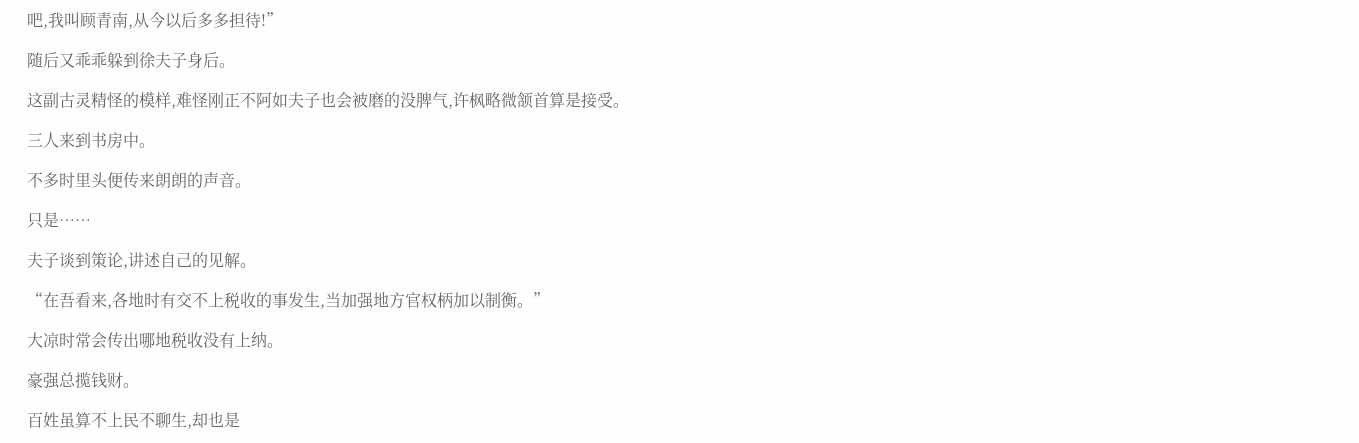吧,我叫顾青南,从今以后多多担待!”

随后又乖乖躲到徐夫子身后。

这副古灵精怪的模样,难怪刚正不阿如夫子也会被磨的没脾气,许枫略微颔首算是接受。

三人来到书房中。

不多时里头便传来朗朗的声音。

只是……

夫子谈到策论,讲述自己的见解。

“在吾看来,各地时有交不上税收的事发生,当加强地方官权柄加以制衡。”

大凉时常会传出哪地税收没有上纳。

豪强总揽钱财。

百姓虽算不上民不聊生,却也是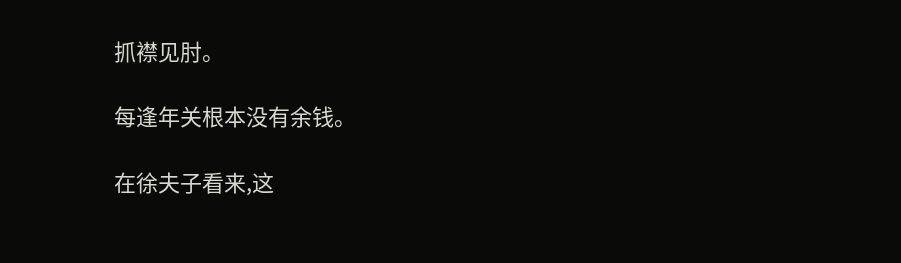抓襟见肘。

每逢年关根本没有余钱。

在徐夫子看来,这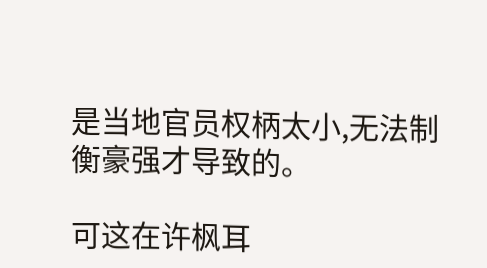是当地官员权柄太小,无法制衡豪强才导致的。

可这在许枫耳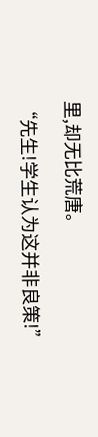里,却无比荒唐。

“先生!学生认为这并非良策!”